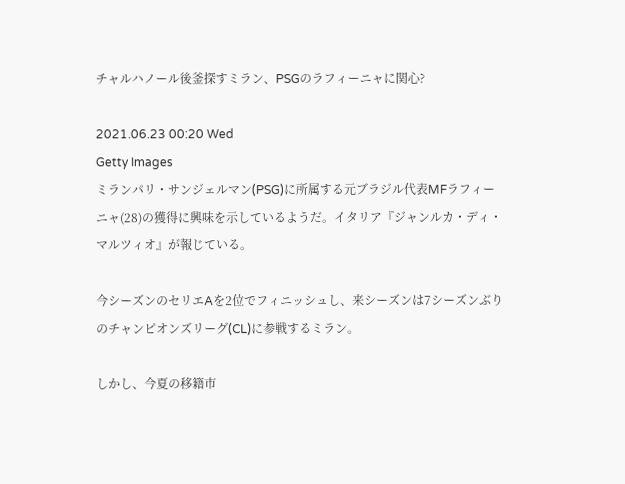チャルハノール後釜探すミラン、PSGのラフィーニャに関心?

2021.06.23 00:20 Wed
Getty Images
ミランパリ・サンジェルマン(PSG)に所属する元ブラジル代表MFラフィーニャ(28)の獲得に興味を示しているようだ。イタリア『ジャンルカ・ディ・マルツィオ』が報じている。

今シーズンのセリエAを2位でフィニッシュし、来シーズンは7シーズンぶりのチャンピオンズリーグ(CL)に参戦するミラン。

しかし、今夏の移籍市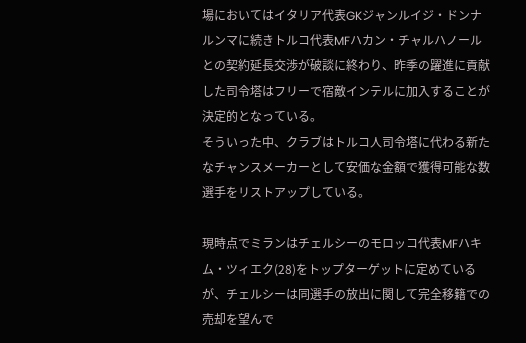場においてはイタリア代表GKジャンルイジ・ドンナルンマに続きトルコ代表MFハカン・チャルハノールとの契約延長交渉が破談に終わり、昨季の躍進に貢献した司令塔はフリーで宿敵インテルに加入することが決定的となっている。
そういった中、クラブはトルコ人司令塔に代わる新たなチャンスメーカーとして安価な金額で獲得可能な数選手をリストアップしている。

現時点でミランはチェルシーのモロッコ代表MFハキム・ツィエク(28)をトップターゲットに定めているが、チェルシーは同選手の放出に関して完全移籍での売却を望んで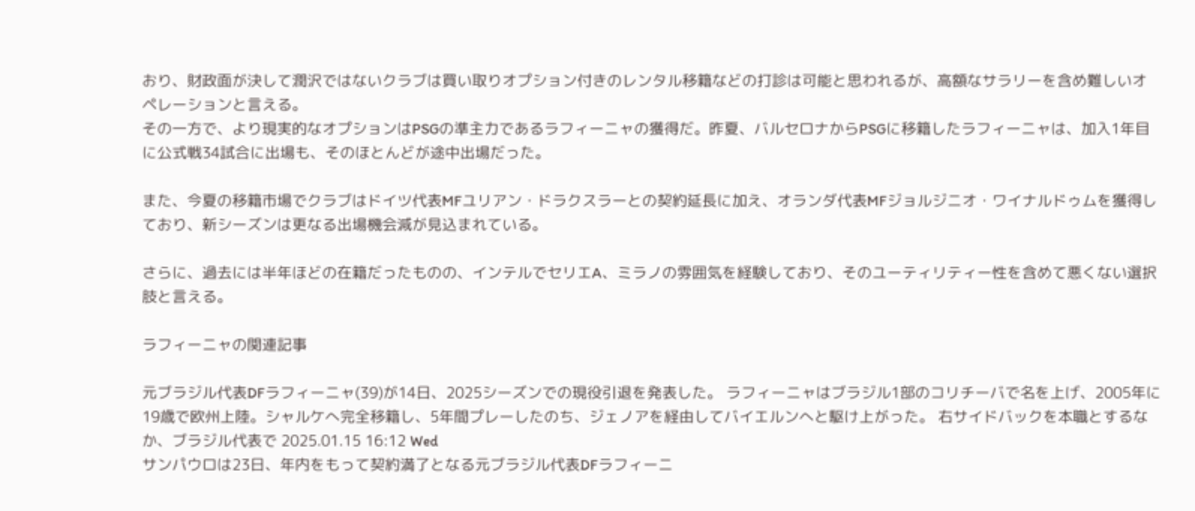おり、財政面が決して潤沢ではないクラブは買い取りオプション付きのレンタル移籍などの打診は可能と思われるが、高額なサラリーを含め難しいオペレーションと言える。
その一方で、より現実的なオプションはPSGの準主力であるラフィーニャの獲得だ。昨夏、バルセロナからPSGに移籍したラフィーニャは、加入1年目に公式戦34試合に出場も、そのほとんどが途中出場だった。

また、今夏の移籍市場でクラブはドイツ代表MFユリアン・ドラクスラーとの契約延長に加え、オランダ代表MFジョルジニオ・ワイナルドゥムを獲得しており、新シーズンは更なる出場機会減が見込まれている。

さらに、過去には半年ほどの在籍だったものの、インテルでセリエA、ミラノの雰囲気を経験しており、そのユーティリティー性を含めて悪くない選択肢と言える。

ラフィーニャの関連記事

元ブラジル代表DFラフィーニャ(39)が14日、2025シーズンでの現役引退を発表した。 ラフィーニャはブラジル1部のコリチーバで名を上げ、2005年に19歳で欧州上陸。シャルケへ完全移籍し、5年間プレーしたのち、ジェノアを経由してバイエルンへと駆け上がった。 右サイドバックを本職とするなか、ブラジル代表で 2025.01.15 16:12 Wed
サンパウロは23日、年内をもって契約満了となる元ブラジル代表DFラフィーニ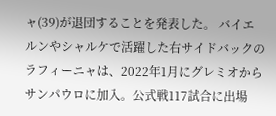ャ(39)が退団することを発表した。 バイエルンやシャルケで活躍した右サイドバックのラフィーニャは、2022年1月にグレミオからサンパウロに加入。公式戦117試合に出場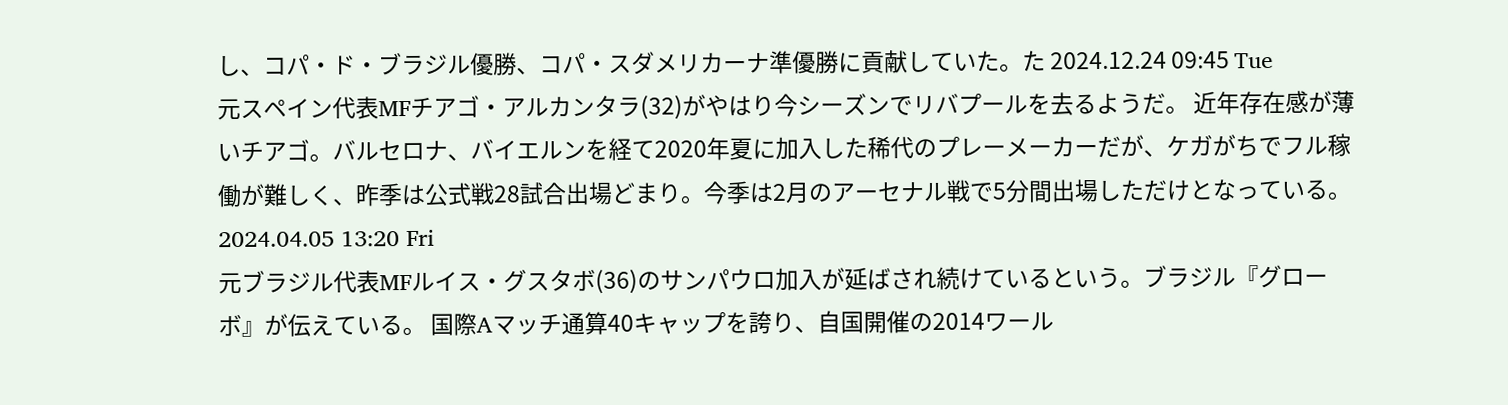し、コパ・ド・ブラジル優勝、コパ・スダメリカーナ準優勝に貢献していた。た 2024.12.24 09:45 Tue
元スペイン代表MFチアゴ・アルカンタラ(32)がやはり今シーズンでリバプールを去るようだ。 近年存在感が薄いチアゴ。バルセロナ、バイエルンを経て2020年夏に加入した稀代のプレーメーカーだが、ケガがちでフル稼働が難しく、昨季は公式戦28試合出場どまり。今季は2月のアーセナル戦で5分間出場しただけとなっている。 2024.04.05 13:20 Fri
元ブラジル代表MFルイス・グスタボ(36)のサンパウロ加入が延ばされ続けているという。ブラジル『グローボ』が伝えている。 国際Aマッチ通算40キャップを誇り、自国開催の2014ワール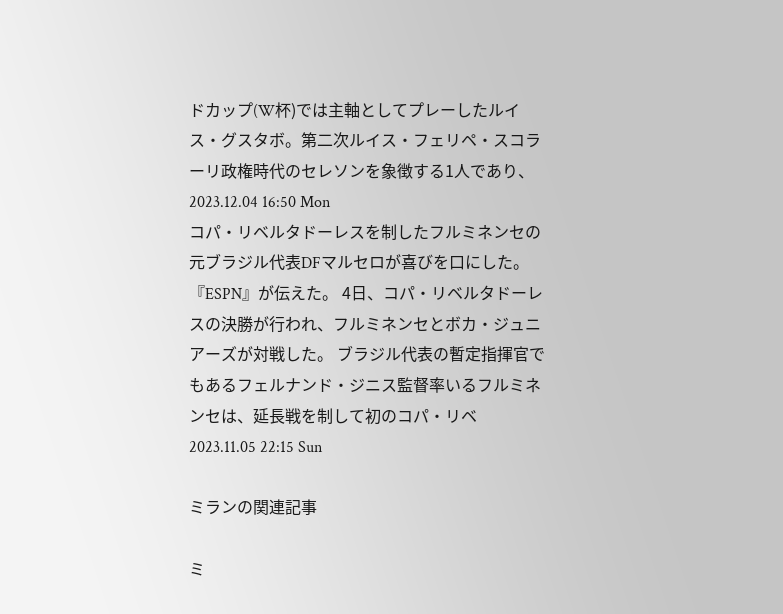ドカップ(W杯)では主軸としてプレーしたルイス・グスタボ。第二次ルイス・フェリペ・スコラーリ政権時代のセレソンを象徴する1人であり、 2023.12.04 16:50 Mon
コパ・リベルタドーレスを制したフルミネンセの元ブラジル代表DFマルセロが喜びを口にした。『ESPN』が伝えた。 4日、コパ・リベルタドーレスの決勝が行われ、フルミネンセとボカ・ジュニアーズが対戦した。 ブラジル代表の暫定指揮官でもあるフェルナンド・ジニス監督率いるフルミネンセは、延長戦を制して初のコパ・リベ 2023.11.05 22:15 Sun

ミランの関連記事

ミ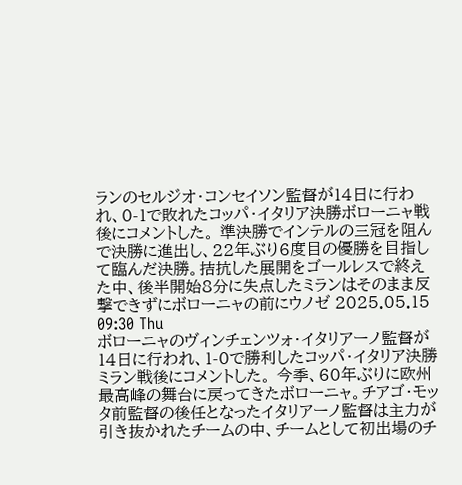ランのセルジオ・コンセイソン監督が14日に行われ、0-1で敗れたコッパ・イタリア決勝ボローニャ戦後にコメントした。 準決勝でインテルの三冠を阻んで決勝に進出し、22年ぶり6度目の優勝を目指して臨んだ決勝。拮抗した展開をゴールレスで終えた中、後半開始8分に失点したミランはそのまま反撃できずにボローニャの前にウノゼ 2025.05.15 09:30 Thu
ボローニャのヴィンチェンツォ・イタリアーノ監督が14日に行われ、1-0で勝利したコッパ・イタリア決勝ミラン戦後にコメントした。 今季、60年ぶりに欧州最高峰の舞台に戻ってきたボローニャ。チアゴ・モッタ前監督の後任となったイタリアーノ監督は主力が引き抜かれたチームの中、チームとして初出場のチ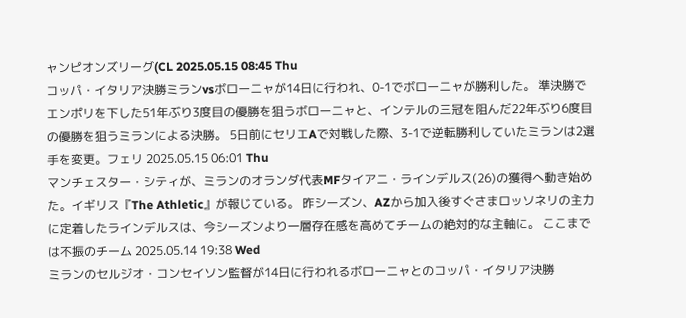ャンピオンズリーグ(CL 2025.05.15 08:45 Thu
コッパ・イタリア決勝ミランvsボローニャが14日に行われ、0-1でボローニャが勝利した。 準決勝でエンポリを下した51年ぶり3度目の優勝を狙うボローニャと、インテルの三冠を阻んだ22年ぶり6度目の優勝を狙うミランによる決勝。 5日前にセリエAで対戦した際、3-1で逆転勝利していたミランは2選手を変更。フェリ 2025.05.15 06:01 Thu
マンチェスター・シティが、ミランのオランダ代表MFタイアニ・ラインデルス(26)の獲得へ動き始めた。イギリス『The Athletic』が報じている。 昨シーズン、AZから加入後すぐさまロッソネリの主力に定着したラインデルスは、今シーズンより一層存在感を高めてチームの絶対的な主軸に。 ここまでは不振のチーム 2025.05.14 19:38 Wed
ミランのセルジオ・コンセイソン監督が14日に行われるボローニャとのコッパ・イタリア決勝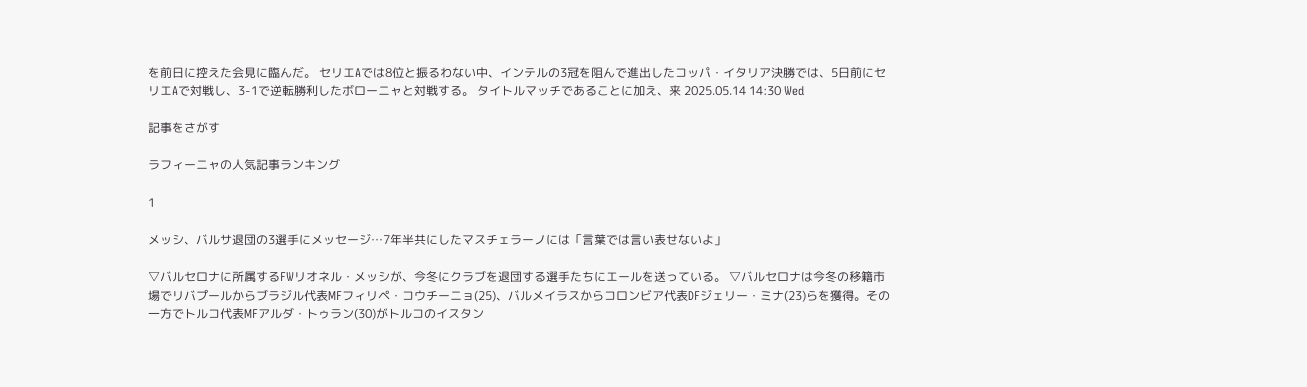を前日に控えた会見に臨んだ。 セリエAでは8位と振るわない中、インテルの3冠を阻んで進出したコッパ・イタリア決勝では、5日前にセリエAで対戦し、3-1で逆転勝利したボローニャと対戦する。 タイトルマッチであることに加え、来 2025.05.14 14:30 Wed

記事をさがす

ラフィーニャの人気記事ランキング

1

メッシ、バルサ退団の3選手にメッセージ…7年半共にしたマスチェラーノには「言葉では言い表せないよ」

▽バルセロナに所属するFWリオネル・メッシが、今冬にクラブを退団する選手たちにエールを送っている。 ▽バルセロナは今冬の移籍市場でリバプールからブラジル代表MFフィリペ・コウチーニョ(25)、バルメイラスからコロンビア代表DFジェリー・ミナ(23)らを獲得。その一方でトルコ代表MFアルダ・トゥラン(30)がトルコのイスタン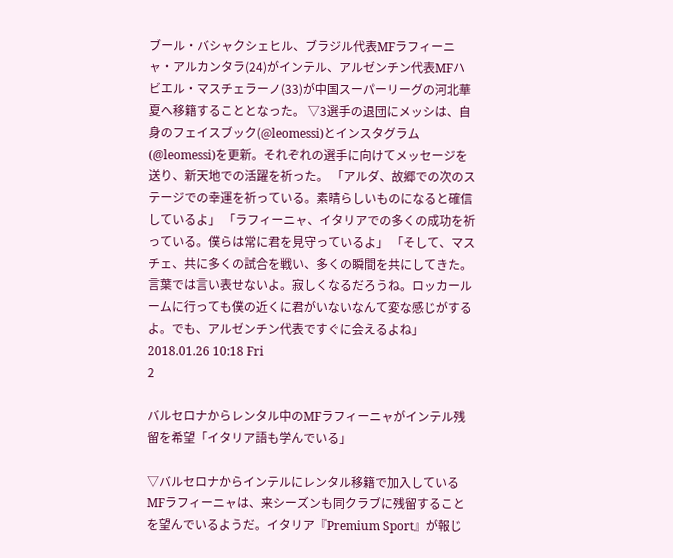ブール・バシャクシェヒル、ブラジル代表MFラフィーニャ・アルカンタラ(24)がインテル、アルゼンチン代表MFハビエル・マスチェラーノ(33)が中国スーパーリーグの河北華夏へ移籍することとなった。 ▽3選手の退団にメッシは、自身のフェイスブック(@leomessi)とインスタグラム(@leomessi)を更新。それぞれの選手に向けてメッセージを送り、新天地での活躍を祈った。 「アルダ、故郷での次のステージでの幸運を祈っている。素晴らしいものになると確信しているよ」 「ラフィーニャ、イタリアでの多くの成功を祈っている。僕らは常に君を見守っているよ」 「そして、マスチェ、共に多くの試合を戦い、多くの瞬間を共にしてきた。言葉では言い表せないよ。寂しくなるだろうね。ロッカールームに行っても僕の近くに君がいないなんて変な感じがするよ。でも、アルゼンチン代表ですぐに会えるよね」 2018.01.26 10:18 Fri
2

バルセロナからレンタル中のMFラフィーニャがインテル残留を希望「イタリア語も学んでいる」

▽バルセロナからインテルにレンタル移籍で加入しているMFラフィーニャは、来シーズンも同クラブに残留することを望んでいるようだ。イタリア『Premium Sport』が報じ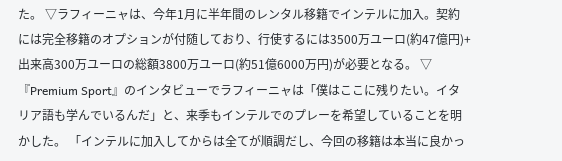た。 ▽ラフィーニャは、今年1月に半年間のレンタル移籍でインテルに加入。契約には完全移籍のオプションが付随しており、行使するには3500万ユーロ(約47億円)+出来高300万ユーロの総額3800万ユーロ(約51億6000万円)が必要となる。 ▽『Premium Sport』のインタビューでラフィーニャは「僕はここに残りたい。イタリア語も学んでいるんだ」と、来季もインテルでのプレーを希望していることを明かした。 「インテルに加入してからは全てが順調だし、今回の移籍は本当に良かっ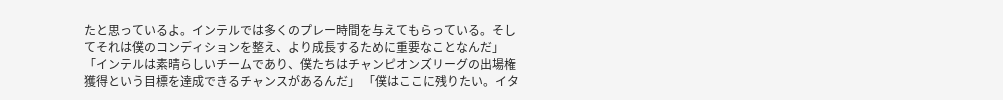たと思っているよ。インテルでは多くのプレー時間を与えてもらっている。そしてそれは僕のコンディションを整え、より成長するために重要なことなんだ」 「インテルは素晴らしいチームであり、僕たちはチャンピオンズリーグの出場権獲得という目標を達成できるチャンスがあるんだ」 「僕はここに残りたい。イタ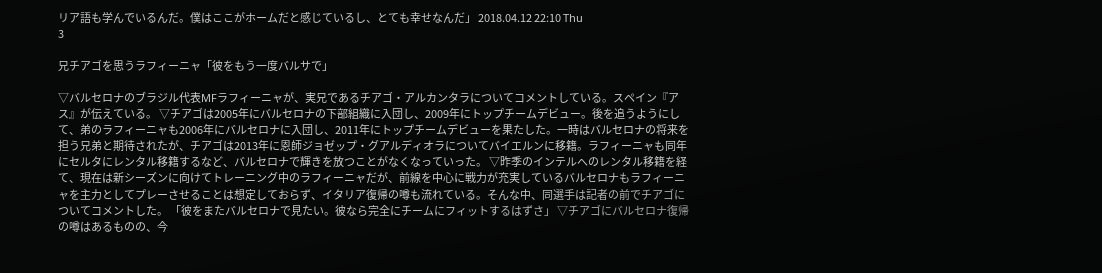リア語も学んでいるんだ。僕はここがホームだと感じているし、とても幸せなんだ」 2018.04.12 22:10 Thu
3

兄チアゴを思うラフィーニャ「彼をもう一度バルサで」

▽バルセロナのブラジル代表MFラフィーニャが、実兄であるチアゴ・アルカンタラについてコメントしている。スペイン『アス』が伝えている。 ▽チアゴは2005年にバルセロナの下部組織に入団し、2009年にトップチームデビュー。後を追うようにして、弟のラフィーニャも2006年にバルセロナに入団し、2011年にトップチームデビューを果たした。一時はバルセロナの将来を担う兄弟と期待されたが、チアゴは2013年に恩師ジョゼップ・グアルディオラについてバイエルンに移籍。ラフィーニャも同年にセルタにレンタル移籍するなど、バルセロナで輝きを放つことがなくなっていった。 ▽昨季のインテルへのレンタル移籍を経て、現在は新シーズンに向けてトレーニング中のラフィーニャだが、前線を中心に戦力が充実しているバルセロナもラフィーニャを主力としてプレーさせることは想定しておらず、イタリア復帰の噂も流れている。そんな中、同選手は記者の前でチアゴについてコメントした。 「彼をまたバルセロナで見たい。彼なら完全にチームにフィットするはずさ」 ▽チアゴにバルセロナ復帰の噂はあるものの、今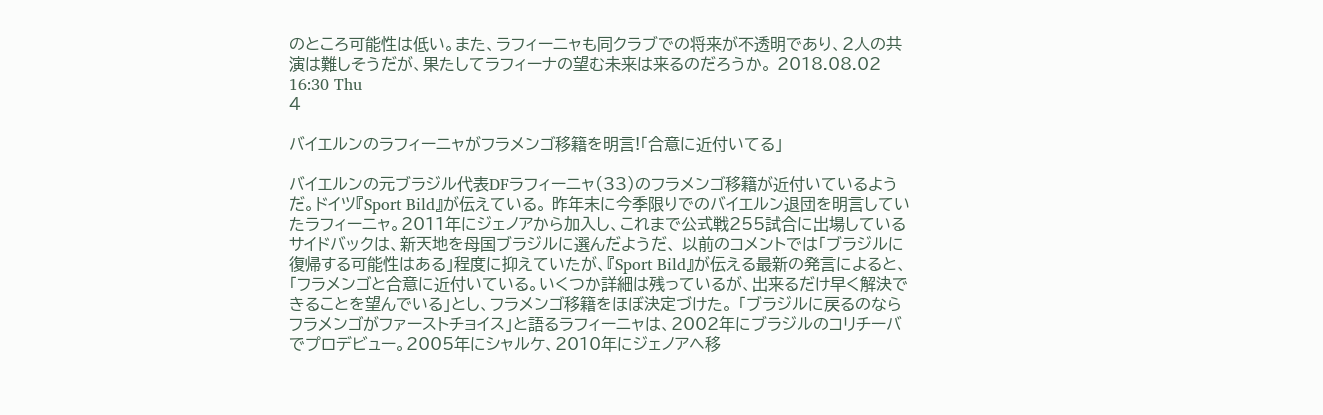のところ可能性は低い。また、ラフィーニャも同クラブでの将来が不透明であり、2人の共演は難しそうだが、果たしてラフィーナの望む未来は来るのだろうか。 2018.08.02 16:30 Thu
4

バイエルンのラフィーニャがフラメンゴ移籍を明言!「合意に近付いてる」

バイエルンの元ブラジル代表DFラフィーニャ(33)のフラメンゴ移籍が近付いているようだ。ドイツ『Sport Bild』が伝えている。 昨年末に今季限りでのバイエルン退団を明言していたラフィーニャ。2011年にジェノアから加入し、これまで公式戦255試合に出場しているサイドバックは、新天地を母国ブラジルに選んだようだ、 以前のコメントでは「ブラジルに復帰する可能性はある」程度に抑えていたが、『Sport Bild』が伝える最新の発言によると、「フラメンゴと合意に近付いている。いくつか詳細は残っているが、出来るだけ早く解決できることを望んでいる」とし、フラメンゴ移籍をほぼ決定づけた。 「ブラジルに戻るのならフラメンゴがファーストチョイス」と語るラフィーニャは、2002年にブラジルのコリチーバでプロデビュー。2005年にシャルケ、2010年にジェノアへ移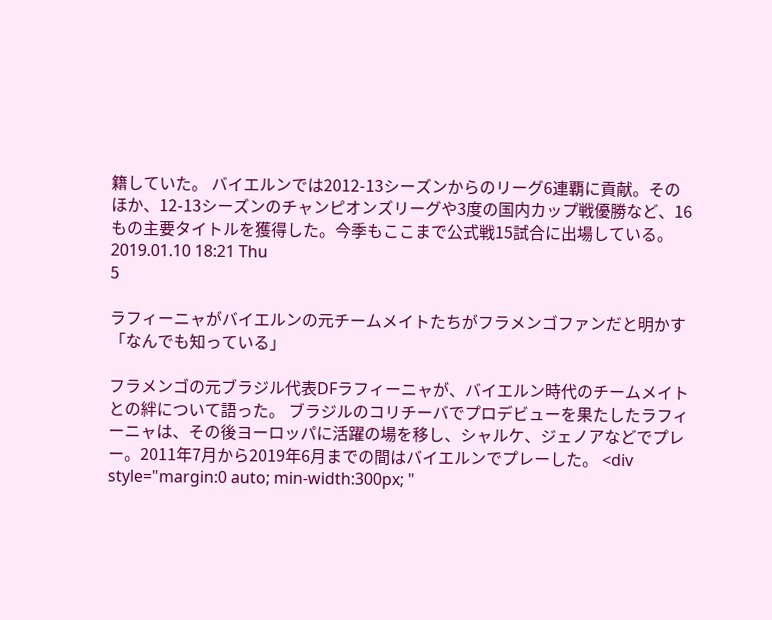籍していた。 バイエルンでは2012-13シーズンからのリーグ6連覇に貢献。そのほか、12-13シーズンのチャンピオンズリーグや3度の国内カップ戦優勝など、16もの主要タイトルを獲得した。今季もここまで公式戦15試合に出場している。 2019.01.10 18:21 Thu
5

ラフィーニャがバイエルンの元チームメイトたちがフラメンゴファンだと明かす「なんでも知っている」

フラメンゴの元ブラジル代表DFラフィーニャが、バイエルン時代のチームメイトとの絆について語った。 ブラジルのコリチーバでプロデビューを果たしたラフィーニャは、その後ヨーロッパに活躍の場を移し、シャルケ、ジェノアなどでプレー。2011年7月から2019年6月までの間はバイエルンでプレーした。 <div style="margin:0 auto; min-width:300px; "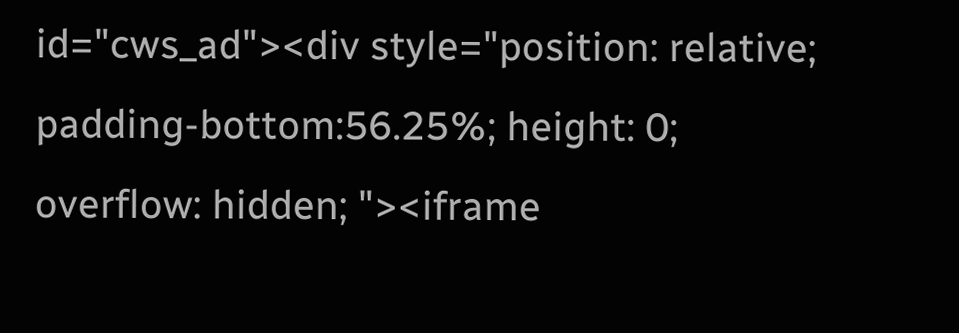id="cws_ad"><div style="position: relative; padding-bottom:56.25%; height: 0; overflow: hidden; "><iframe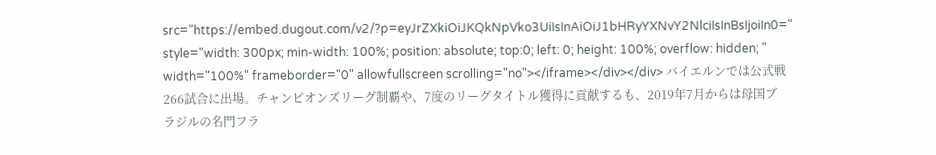src="https://embed.dugout.com/v2/?p=eyJrZXkiOiJKQkNpVko3UiIsInAiOiJ1bHRyYXNvY2NlciIsInBsIjoiIn0=" style="width: 300px; min-width: 100%; position: absolute; top:0; left: 0; height: 100%; overflow: hidden; " width="100%" frameborder="0" allowfullscreen scrolling="no"></iframe></div></div> バイエルンでは公式戦266試合に出場。チャンピオンズリーグ制覇や、7度のリーグタイトル獲得に貢献するも、2019年7月からは母国ブラジルの名門フラ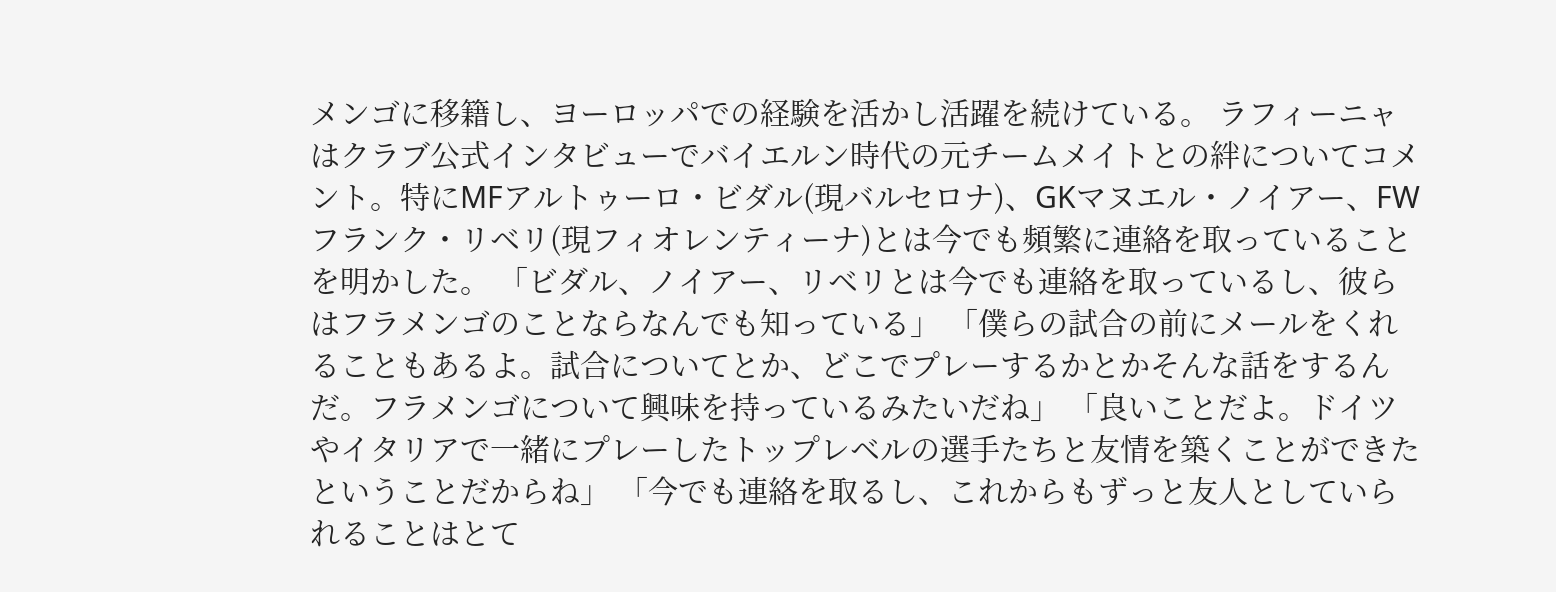メンゴに移籍し、ヨーロッパでの経験を活かし活躍を続けている。 ラフィーニャはクラブ公式インタビューでバイエルン時代の元チームメイトとの絆についてコメント。特にMFアルトゥーロ・ビダル(現バルセロナ)、GKマヌエル・ノイアー、FWフランク・リベリ(現フィオレンティーナ)とは今でも頻繁に連絡を取っていることを明かした。 「ビダル、ノイアー、リベリとは今でも連絡を取っているし、彼らはフラメンゴのことならなんでも知っている」 「僕らの試合の前にメールをくれることもあるよ。試合についてとか、どこでプレーするかとかそんな話をするんだ。フラメンゴについて興味を持っているみたいだね」 「良いことだよ。ドイツやイタリアで一緒にプレーしたトップレベルの選手たちと友情を築くことができたということだからね」 「今でも連絡を取るし、これからもずっと友人としていられることはとて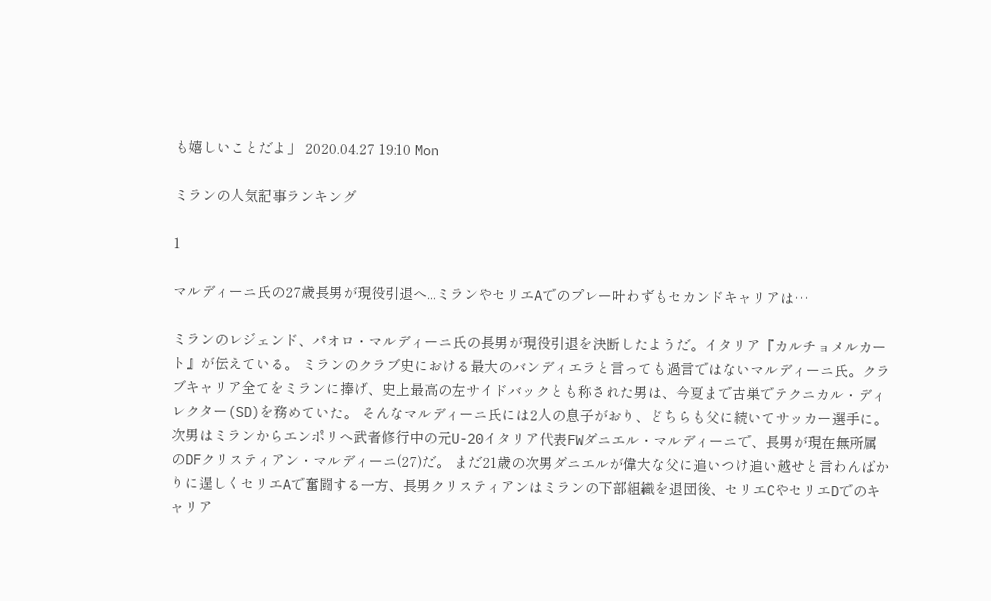も嬉しいことだよ」 2020.04.27 19:10 Mon

ミランの人気記事ランキング

1

マルディーニ氏の27歳長男が現役引退へ...ミランやセリエAでのプレー叶わずもセカンドキャリアは…

ミランのレジェンド、パオロ・マルディーニ氏の長男が現役引退を決断したようだ。イタリア『カルチョメルカート』が伝えている。 ミランのクラブ史における最大のバンディエラと言っても過言ではないマルディーニ氏。クラブキャリア全てをミランに捧げ、史上最高の左サイドバックとも称された男は、今夏まで古巣でテクニカル・ディレクター(SD)を務めていた。 そんなマルディーニ氏には2人の息子がおり、どちらも父に続いてサッカー選手に。次男はミランからエンポリへ武者修行中の元U-20イタリア代表FWダニエル・マルディーニで、長男が現在無所属のDFクリスティアン・マルディーニ(27)だ。 まだ21歳の次男ダニエルが偉大な父に追いつけ追い越せと言わんばかりに逞しくセリエAで奮闘する一方、長男クリスティアンはミランの下部組織を退団後、セリエCやセリエDでのキャリア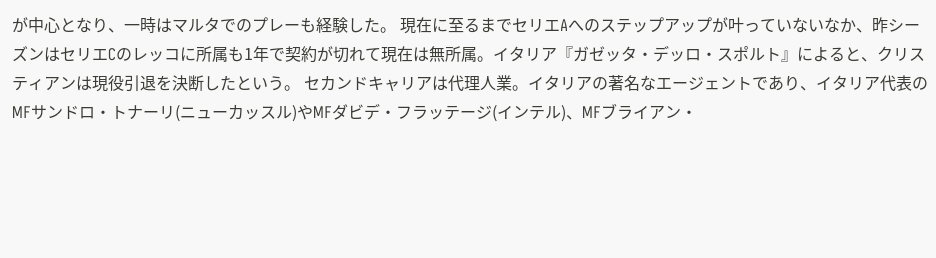が中心となり、一時はマルタでのプレーも経験した。 現在に至るまでセリエAへのステップアップが叶っていないなか、昨シーズンはセリエCのレッコに所属も1年で契約が切れて現在は無所属。イタリア『ガゼッタ・デッロ・スポルト』によると、クリスティアンは現役引退を決断したという。 セカンドキャリアは代理人業。イタリアの著名なエージェントであり、イタリア代表のMFサンドロ・トナーリ(ニューカッスル)やMFダビデ・フラッテージ(インテル)、MFブライアン・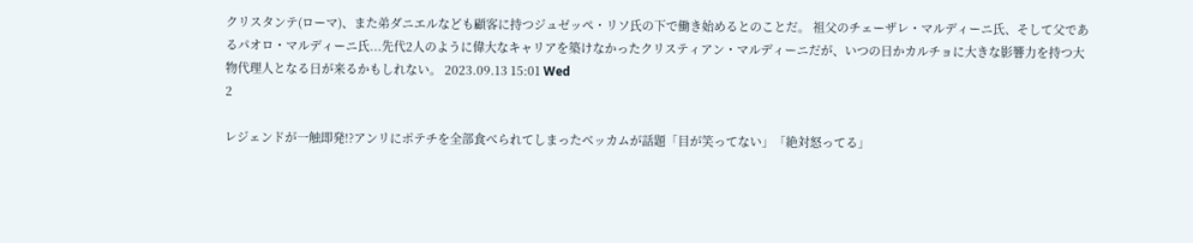クリスタンテ(ローマ)、また弟ダニエルなども顧客に持つジュゼッペ・リソ氏の下で働き始めるとのことだ。 祖父のチェーザレ・マルディーニ氏、そして父であるパオロ・マルディーニ氏...先代2人のように偉大なキャリアを築けなかったクリスティアン・マルディーニだが、いつの日かカルチョに大きな影響力を持つ大物代理人となる日が来るかもしれない。 2023.09.13 15:01 Wed
2

レジェンドが一触即発!?アンリにポテチを全部食べられてしまったベッカムが話題「目が笑ってない」「絶対怒ってる」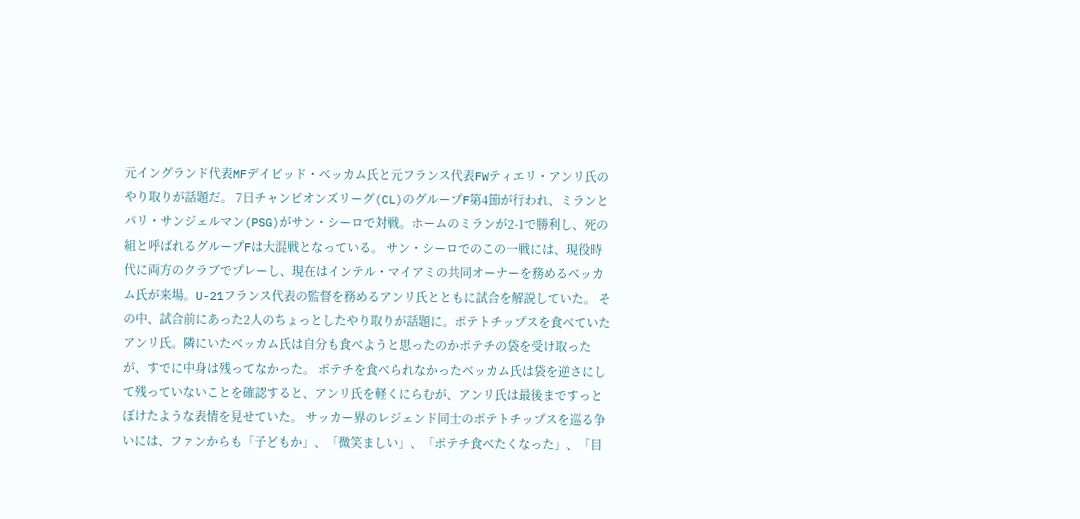元イングランド代表MFデイビッド・ベッカム氏と元フランス代表FWティエリ・アンリ氏のやり取りが話題だ。 7日チャンピオンズリーグ(CL)のグループF第4節が行われ、ミランとパリ・サンジェルマン(PSG)がサン・シーロで対戦。ホームのミランが2-1で勝利し、死の組と呼ばれるグループFは大混戦となっている。 サン・シーロでのこの一戦には、現役時代に両方のクラブでプレーし、現在はインテル・マイアミの共同オーナーを務めるベッカム氏が来場。U-21フランス代表の監督を務めるアンリ氏とともに試合を解説していた。 その中、試合前にあった2人のちょっとしたやり取りが話題に。ポテトチップスを食べていたアンリ氏。隣にいたベッカム氏は自分も食べようと思ったのかポテチの袋を受け取ったが、すでに中身は残ってなかった。 ポテチを食べられなかったベッカム氏は袋を逆さにして残っていないことを確認すると、アンリ氏を軽くにらむが、アンリ氏は最後まですっとぼけたような表情を見せていた。 サッカー界のレジェンド同士のポテトチップスを巡る争いには、ファンからも「子どもか」、「微笑ましい」、「ポテチ食べたくなった」、「目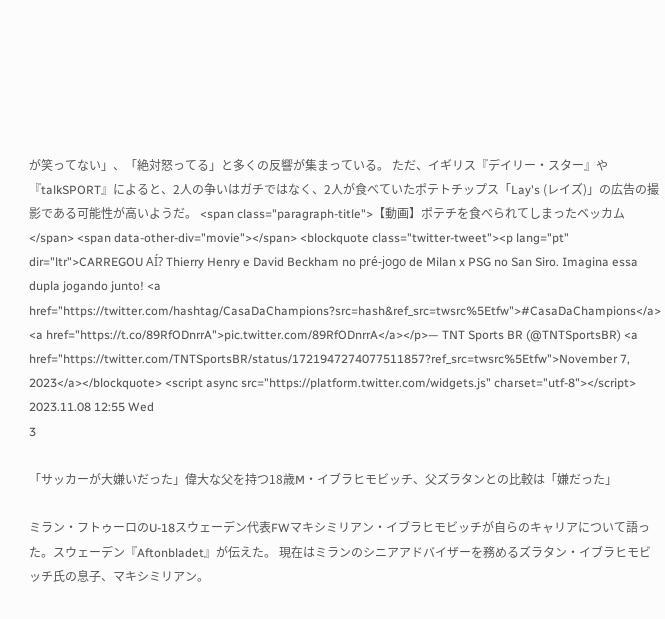が笑ってない」、「絶対怒ってる」と多くの反響が集まっている。 ただ、イギリス『デイリー・スター』や『talkSPORT』によると、2人の争いはガチではなく、2人が食べていたポテトチップス「Lay's (レイズ)」の広告の撮影である可能性が高いようだ。 <span class="paragraph-title">【動画】ポテチを食べられてしまったベッカム</span> <span data-other-div="movie"></span> <blockquote class="twitter-tweet"><p lang="pt" dir="ltr">CARREGOU AÍ? Thierry Henry e David Beckham no pré-jogo de Milan x PSG no San Siro. Imagina essa dupla jogando junto! <a href="https://twitter.com/hashtag/CasaDaChampions?src=hash&ref_src=twsrc%5Etfw">#CasaDaChampions</a> <a href="https://t.co/89RfODnrrA">pic.twitter.com/89RfODnrrA</a></p>— TNT Sports BR (@TNTSportsBR) <a href="https://twitter.com/TNTSportsBR/status/1721947274077511857?ref_src=twsrc%5Etfw">November 7, 2023</a></blockquote> <script async src="https://platform.twitter.com/widgets.js" charset="utf-8"></script> 2023.11.08 12:55 Wed
3

「サッカーが大嫌いだった」偉大な父を持つ18歳M・イブラヒモビッチ、父ズラタンとの比較は「嫌だった」

ミラン・フトゥーロのU-18スウェーデン代表FWマキシミリアン・イブラヒモビッチが自らのキャリアについて語った。スウェーデン『Aftonbladet』が伝えた。 現在はミランのシニアアドバイザーを務めるズラタン・イブラヒモビッチ氏の息子、マキシミリアン。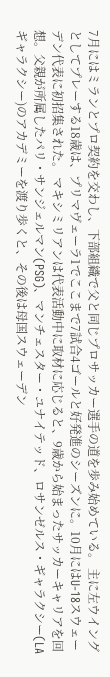7月にはミランとプロ契約を交わし、下部組織で父と同じプロサッカー選手の道を歩み始めている。 主に左ウイングとしてプレーする18歳は、プリマヴェーラ1でここまで7試合4ゴールと好発進のシーズンに。10月にはU-18スウェーデン代表に初招集された。 マキシミリアンは代表活動中に取材に応じると、9歳から始まったサッカーキャリアを回想。父親が所属したパリ・サンジェルマン(PSG)、マンチェスター・ユナイテッド、ロサンゼルス・ギャラクシー(LAギャラクシー)のアカデミーを渡り歩くと、その後は母国スウェーデン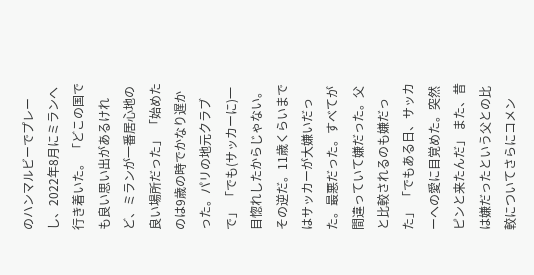のハンマルビーでプレーし、2022年8月にミランへ行き着いた。 「どこの国でも良い思い出があるけれど、ミランが一番居心地の良い場所だった」 「始めたのは9歳の時でかなり遅かった。パリの地元クラブで」 「でも(サッカーに)一目惚れしたからじゃない。その逆だ。11歳くらいまではサッカーが大嫌いだった。最悪だった。すべてが間違っていて嫌だった。父と比較されるのも嫌だった」 「でもある日、サッカーへの愛に目覚めた。突然ピンと来たんだ」 また、昔は嫌だったという父との比較についてさらにコメン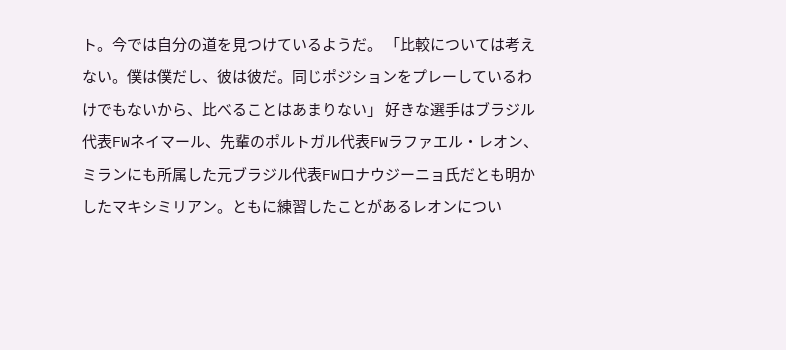ト。今では自分の道を見つけているようだ。 「比較については考えない。僕は僕だし、彼は彼だ。同じポジションをプレーしているわけでもないから、比べることはあまりない」 好きな選手はブラジル代表FWネイマール、先輩のポルトガル代表FWラファエル・レオン、ミランにも所属した元ブラジル代表FWロナウジーニョ氏だとも明かしたマキシミリアン。ともに練習したことがあるレオンについ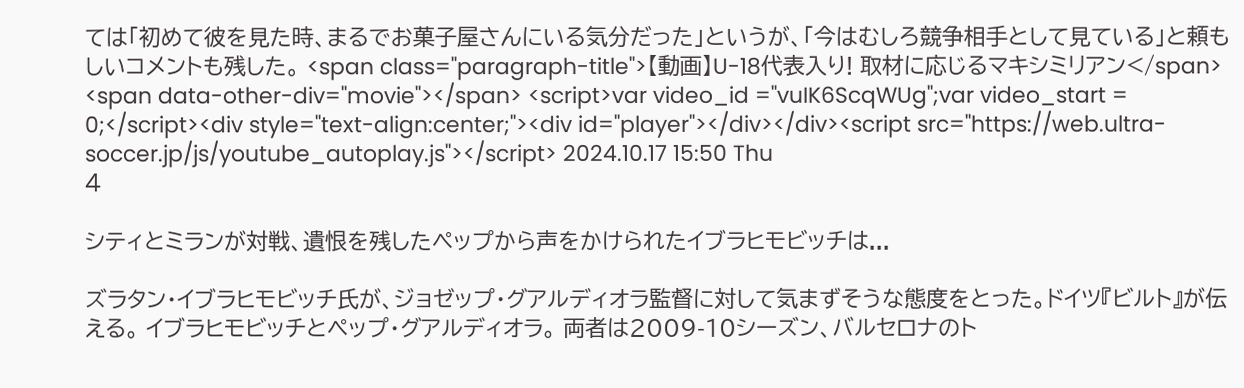ては「初めて彼を見た時、まるでお菓子屋さんにいる気分だった」というが、「今はむしろ競争相手として見ている」と頼もしいコメントも残した。 <span class="paragraph-title">【動画】U-18代表入り! 取材に応じるマキシミリアン</span> <span data-other-div="movie"></span> <script>var video_id ="vuIK6ScqWUg";var video_start = 0;</script><div style="text-align:center;"><div id="player"></div></div><script src="https://web.ultra-soccer.jp/js/youtube_autoplay.js"></script> 2024.10.17 15:50 Thu
4

シティとミランが対戦、遺恨を残したペップから声をかけられたイブラヒモビッチは...

ズラタン・イブラヒモビッチ氏が、ジョゼップ・グアルディオラ監督に対して気まずそうな態度をとった。ドイツ『ビルト』が伝える。 イブラヒモビッチとペップ・グアルディオラ。 両者は2009-10シーズン、バルセロナのト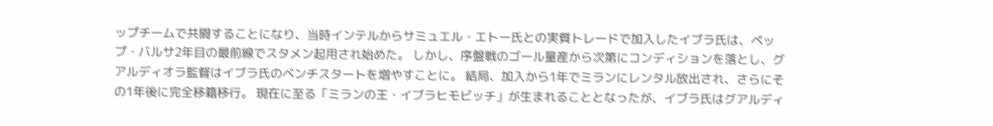ップチームで共闘することになり、当時インテルからサミュエル・エトー氏との実質トレードで加入したイブラ氏は、ペップ・バルサ2年目の最前線でスタメン起用され始めた。 しかし、序盤戦のゴール量産から次第にコンディションを落とし、グアルディオラ監督はイブラ氏のベンチスタートを増やすことに。 結局、加入から1年でミランにレンタル放出され、さらにその1年後に完全移籍移行。 現在に至る「ミランの王・イブラヒモビッチ」が生まれることとなったが、イブラ氏はグアルディ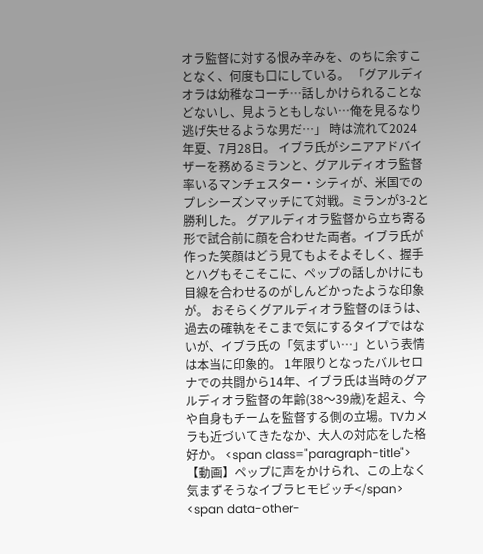オラ監督に対する恨み辛みを、のちに余すことなく、何度も口にしている。 「グアルディオラは幼稚なコーチ…話しかけられることなどないし、見ようともしない…俺を見るなり逃げ失せるような男だ…」 時は流れて2024年夏、7月28日。 イブラ氏がシニアアドバイザーを務めるミランと、グアルディオラ監督率いるマンチェスター・シティが、米国でのプレシーズンマッチにて対戦。ミランが3-2と勝利した。 グアルディオラ監督から立ち寄る形で試合前に顔を合わせた両者。イブラ氏が作った笑顔はどう見てもよそよそしく、握手とハグもそこそこに、ペップの話しかけにも目線を合わせるのがしんどかったような印象が。 おそらくグアルディオラ監督のほうは、過去の確執をそこまで気にするタイプではないが、イブラ氏の「気まずい…」という表情は本当に印象的。 1年限りとなったバルセロナでの共闘から14年、イブラ氏は当時のグアルディオラ監督の年齢(38〜39歳)を超え、今や自身もチームを監督する側の立場。TVカメラも近づいてきたなか、大人の対応をした格好か。 <span class="paragraph-title">【動画】ペップに声をかけられ、この上なく気まずそうなイブラヒモビッチ</span> <span data-other-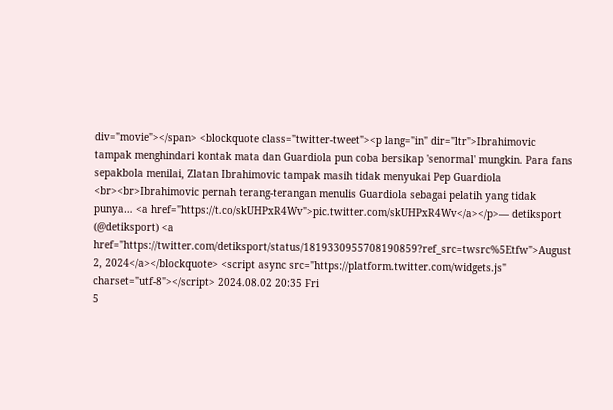div="movie"></span> <blockquote class="twitter-tweet"><p lang="in" dir="ltr">Ibrahimovic tampak menghindari kontak mata dan Guardiola pun coba bersikap 'senormal' mungkin. Para fans sepakbola menilai, Zlatan Ibrahimovic tampak masih tidak menyukai Pep Guardiola <br><br>Ibrahimovic pernah terang-terangan menulis Guardiola sebagai pelatih yang tidak punya… <a href="https://t.co/skUHPxR4Wv">pic.twitter.com/skUHPxR4Wv</a></p>— detiksport (@detiksport) <a href="https://twitter.com/detiksport/status/1819330955708190859?ref_src=twsrc%5Etfw">August 2, 2024</a></blockquote> <script async src="https://platform.twitter.com/widgets.js" charset="utf-8"></script> 2024.08.02 20:35 Fri
5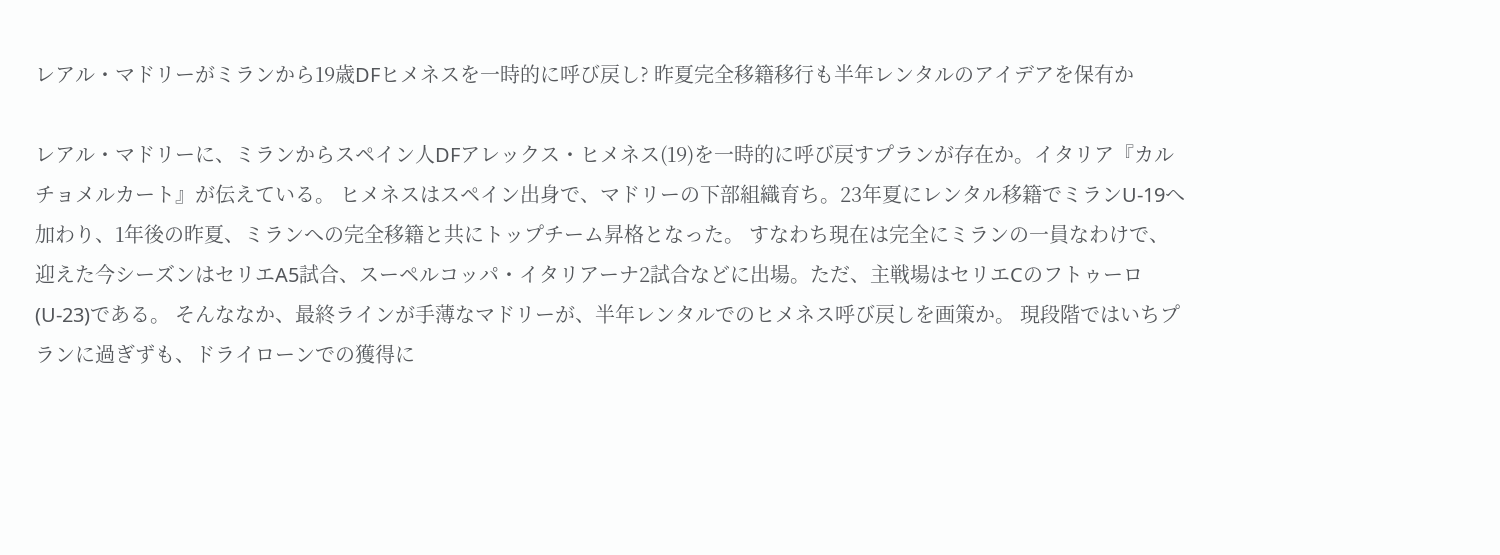レアル・マドリーがミランから19歳DFヒメネスを一時的に呼び戻し? 昨夏完全移籍移行も半年レンタルのアイデアを保有か

レアル・マドリーに、ミランからスペイン人DFアレックス・ヒメネス(19)を一時的に呼び戻すプランが存在か。イタリア『カルチョメルカート』が伝えている。 ヒメネスはスペイン出身で、マドリーの下部組織育ち。23年夏にレンタル移籍でミランU-19へ加わり、1年後の昨夏、ミランへの完全移籍と共にトップチーム昇格となった。 すなわち現在は完全にミランの一員なわけで、迎えた今シーズンはセリエA5試合、スーペルコッパ・イタリアーナ2試合などに出場。ただ、主戦場はセリエCのフトゥーロ(U-23)である。 そんななか、最終ラインが手薄なマドリーが、半年レンタルでのヒメネス呼び戻しを画策か。 現段階ではいちプランに過ぎずも、ドライローンでの獲得に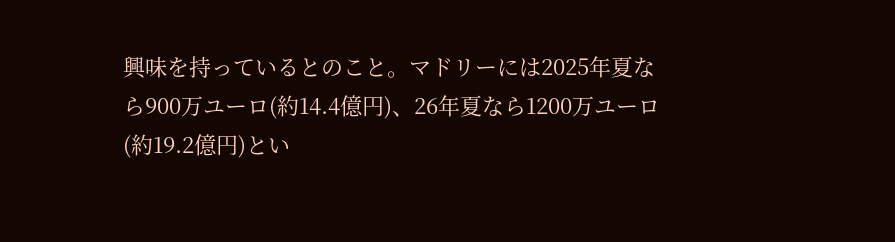興味を持っているとのこと。マドリーには2025年夏なら900万ユーロ(約14.4億円)、26年夏なら1200万ユーロ(約19.2億円)とい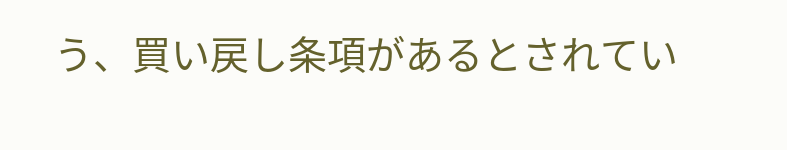う、買い戻し条項があるとされてい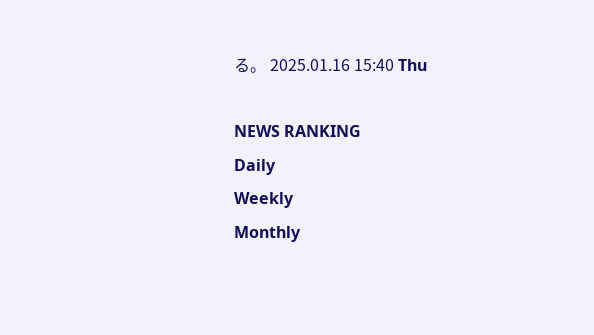る。 2025.01.16 15:40 Thu

NEWS RANKING
Daily
Weekly
Monthly